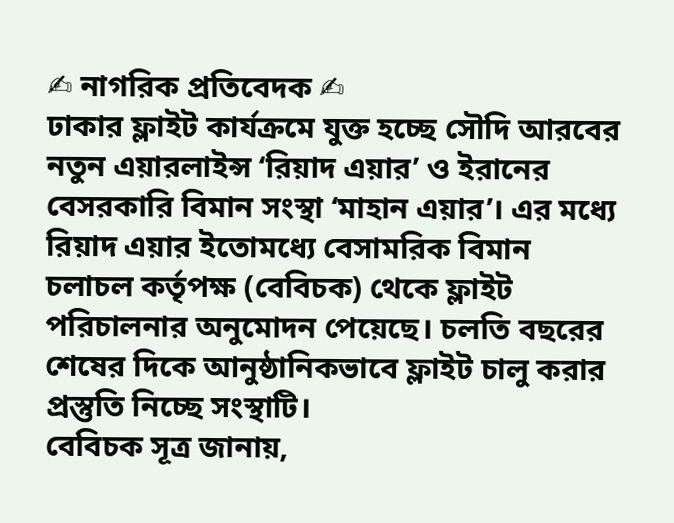✍ নাগরিক প্রতিবেদক ✍
ঢাকার ফ্লাইট কার্যক্রমে যুক্ত হচ্ছে সৌদি আরবের নতুন এয়ারলাইন্স ‘রিয়াদ এয়ার’ ও ইরানের বেসরকারি বিমান সংস্থা ‘মাহান এয়ার’। এর মধ্যে রিয়াদ এয়ার ইতোমধ্যে বেসামরিক বিমান চলাচল কর্তৃপক্ষ (বেবিচক) থেকে ফ্লাইট পরিচালনার অনুমোদন পেয়েছে। চলতি বছরের শেষের দিকে আনুষ্ঠানিকভাবে ফ্লাইট চালু করার প্রস্তুতি নিচ্ছে সংস্থাটি।
বেবিচক সূত্র জানায়,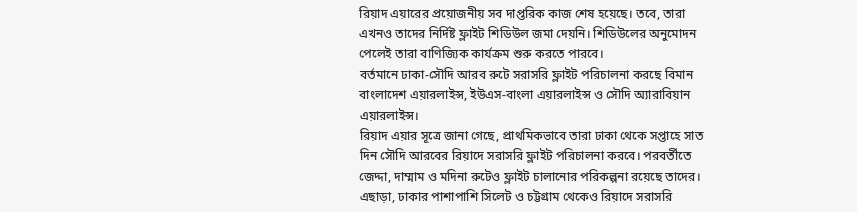রিয়াদ এয়ারের প্রয়োজনীয় সব দাপ্তরিক কাজ শেষ হয়েছে। তবে, তারা এখনও তাদের নির্দিষ্ট ফ্লাইট শিডিউল জমা দেয়নি। শিডিউলের অনুমোদন পেলেই তারা বাণিজ্যিক কার্যক্রম শুরু করতে পারবে।
বর্তমানে ঢাকা-সৌদি আরব রুটে সরাসরি ফ্লাইট পরিচালনা করছে বিমান বাংলাদেশ এয়ারলাইন্স, ইউএস-বাংলা এয়ারলাইন্স ও সৌদি অ্যারাবিয়ান এয়ারলাইন্স।
রিয়াদ এয়ার সূত্রে জানা গেছে, প্রাথমিকভাবে তারা ঢাকা থেকে সপ্তাহে সাত দিন সৌদি আরবের রিয়াদে সরাসরি ফ্লাইট পরিচালনা করবে। পরবর্তীতে জেদ্দা, দাম্মাম ও মদিনা রুটেও ফ্লাইট চালানোর পরিকল্পনা রয়েছে তাদের। এছাড়া, ঢাকার পাশাপাশি সিলেট ও চট্টগ্রাম থেকেও রিয়াদে সরাসরি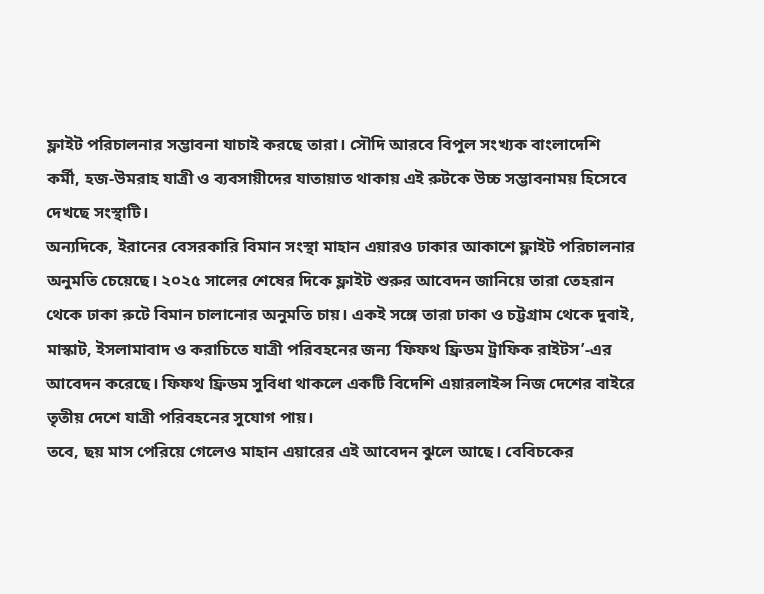ফ্লাইট পরিচালনার সম্ভাবনা যাচাই করছে তারা। সৌদি আরবে বিপুল সংখ্যক বাংলাদেশি কর্মী, হজ-উমরাহ যাত্রী ও ব্যবসায়ীদের যাতায়াত থাকায় এই রুটকে উচ্চ সম্ভাবনাময় হিসেবে দেখছে সংস্থাটি।
অন্যদিকে, ইরানের বেসরকারি বিমান সংস্থা মাহান এয়ারও ঢাকার আকাশে ফ্লাইট পরিচালনার অনুমতি চেয়েছে। ২০২৫ সালের শেষের দিকে ফ্লাইট শুরুর আবেদন জানিয়ে তারা তেহরান থেকে ঢাকা রুটে বিমান চালানোর অনুমতি চায়। একই সঙ্গে তারা ঢাকা ও চট্টগ্রাম থেকে দুবাই, মাস্কাট, ইসলামাবাদ ও করাচিতে যাত্রী পরিবহনের জন্য ‘ফিফথ ফ্রিডম ট্রাফিক রাইটস’-এর আবেদন করেছে। ফিফথ ফ্রিডম সুবিধা থাকলে একটি বিদেশি এয়ারলাইন্স নিজ দেশের বাইরে তৃতীয় দেশে যাত্রী পরিবহনের সুযোগ পায়।
তবে, ছয় মাস পেরিয়ে গেলেও মাহান এয়ারের এই আবেদন ঝুলে আছে। বেবিচকের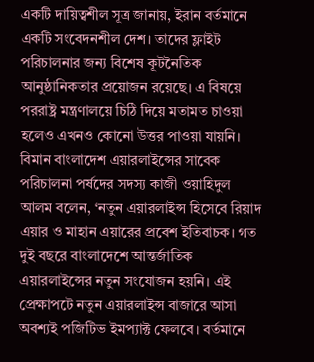একটি দায়িত্বশীল সূত্র জানায়, ইরান বর্তমানে একটি সংবেদনশীল দেশ। তাদের ফ্লাইট পরিচালনার জন্য বিশেষ কূটনৈতিক আনুষ্ঠানিকতার প্রয়োজন রয়েছে। এ বিষয়ে পররাষ্ট্র মন্ত্রণালয়ে চিঠি দিয়ে মতামত চাওয়া হলেও এখনও কোনো উত্তর পাওয়া যায়নি।
বিমান বাংলাদেশ এয়ারলাইন্সের সাবেক পরিচালনা পর্ষদের সদস্য কাজী ওয়াহিদুল আলম বলেন, ‘নতুন এয়ারলাইন্স হিসেবে রিয়াদ এয়ার ও মাহান এয়ারের প্রবেশ ইতিবাচক। গত দুই বছরে বাংলাদেশে আন্তর্জাতিক এয়ারলাইন্সের নতুন সংযোজন হয়নি। এই প্রেক্ষাপটে নতুন এয়ারলাইন্স বাজারে আসা অবশ্যই পজিটিভ ইমপ্যাক্ট ফেলবে। বর্তমানে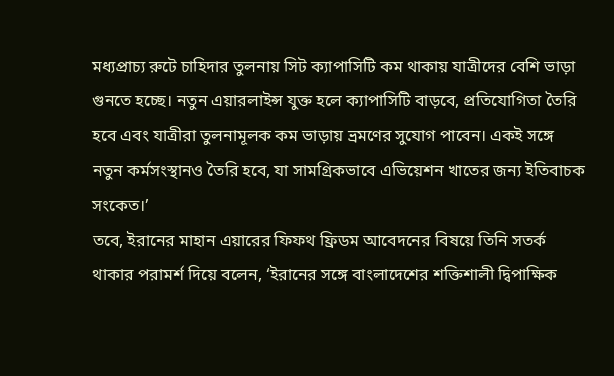মধ্যপ্রাচ্য রুটে চাহিদার তুলনায় সিট ক্যাপাসিটি কম থাকায় যাত্রীদের বেশি ভাড়া গুনতে হচ্ছে। নতুন এয়ারলাইন্স যুক্ত হলে ক্যাপাসিটি বাড়বে, প্রতিযোগিতা তৈরি হবে এবং যাত্রীরা তুলনামূলক কম ভাড়ায় ভ্রমণের সুযোগ পাবেন। একই সঙ্গে নতুন কর্মসংস্থানও তৈরি হবে, যা সামগ্রিকভাবে এভিয়েশন খাতের জন্য ইতিবাচক সংকেত।’
তবে, ইরানের মাহান এয়ারের ফিফথ ফ্রিডম আবেদনের বিষয়ে তিনি সতর্ক থাকার পরামর্শ দিয়ে বলেন, ‘ইরানের সঙ্গে বাংলাদেশের শক্তিশালী দ্বিপাক্ষিক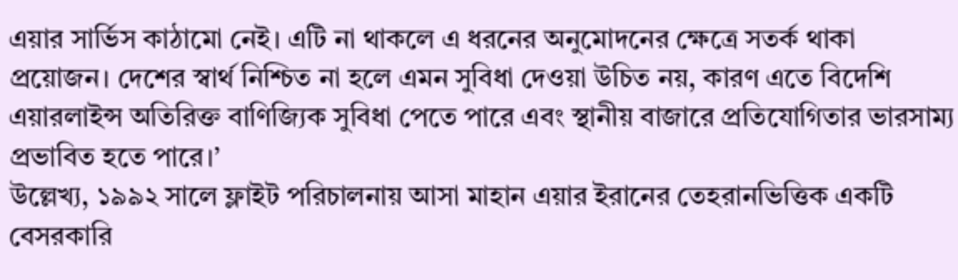এয়ার সার্ভিস কাঠামো নেই। এটি না থাকলে এ ধরনের অনুমোদনের ক্ষেত্রে সতর্ক থাকা প্রয়োজন। দেশের স্বার্থ নিশ্চিত না হলে এমন সুবিধা দেওয়া উচিত নয়, কারণ এতে বিদেশি এয়ারলাইন্স অতিরিক্ত বাণিজ্যিক সুবিধা পেতে পারে এবং স্থানীয় বাজারে প্রতিযোগিতার ভারসাম্য প্রভাবিত হতে পারে।’
উল্লেখ্য, ১৯৯২ সালে ফ্লাইট পরিচালনায় আসা মাহান এয়ার ইরানের তেহরানভিত্তিক একটি বেসরকারি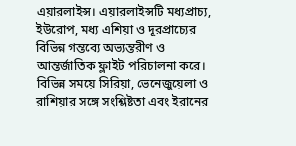এয়ারলাইন্স। এয়ারলাইন্সটি মধ্যপ্রাচ্য, ইউরোপ, মধ্য এশিয়া ও দূরপ্রাচ্যের বিভিন্ন গন্তব্যে অভ্যন্তরীণ ও আন্তর্জাতিক ফ্লাইট পরিচালনা করে। বিভিন্ন সময়ে সিরিয়া, ভেনেজুয়েলা ও রাশিয়ার সঙ্গে সংশ্লিষ্টতা এবং ইরানের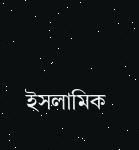ইসলামিক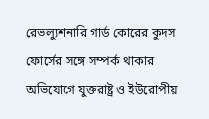রেভল্যুশনারি গার্ড কোরের কুদস ফোর্সের সঙ্গে সম্পর্ক থাকার অভিযোগে যুক্তরাষ্ট্র ও ইউরোপীয়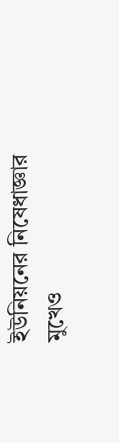ইউনিয়নের নিষেধাজ্ঞার মুখেও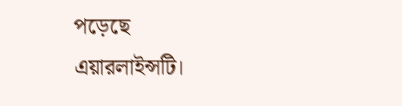পড়েছে এয়ারলাইন্সটি।